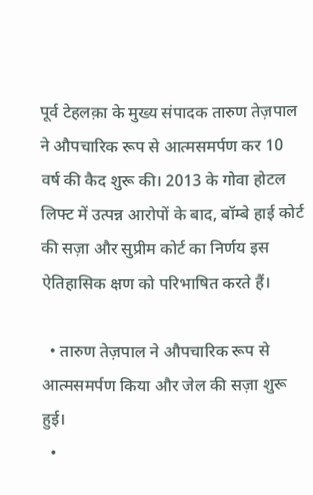पूर्व टेहलक़ा के मुख्य संपादक तारुण तेज़पाल ने औपचारिक रूप से आत्मसमर्पण कर 10 वर्ष की कैद शुरू की। 2013 के गोवा होटल लिफ्ट में उत्पन्न आरोपों के बाद, बॉम्बे हाई कोर्ट की सज़ा और सुप्रीम कोर्ट का निर्णय इस ऐतिहासिक क्षण को परिभाषित करते हैं।

  • तारुण तेज़पाल ने औपचारिक रूप से आत्मसमर्पण किया और जेल की सज़ा शुरू हुई।
  •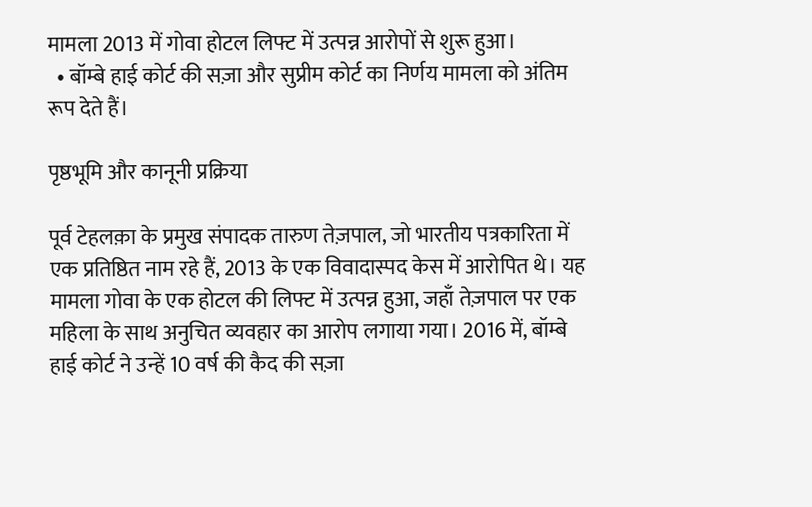मामला 2013 में गोवा होटल लिफ्ट में उत्पन्न आरोपों से शुरू हुआ।
  • बॉम्बे हाई कोर्ट की सज़ा और सुप्रीम कोर्ट का निर्णय मामला को अंतिम रूप देते हैं।

पृष्ठभूमि और कानूनी प्रक्रिया

पूर्व टेहलक़ा के प्रमुख संपादक तारुण तेज़पाल, जो भारतीय पत्रकारिता में एक प्रतिष्ठित नाम रहे हैं, 2013 के एक विवादास्पद केस में आरोपित थे। यह मामला गोवा के एक होटल की लिफ्ट में उत्पन्न हुआ, जहाँ तेज़पाल पर एक महिला के साथ अनुचित व्यवहार का आरोप लगाया गया। 2016 में, बॉम्बे हाई कोर्ट ने उन्हें 10 वर्ष की कैद की सज़ा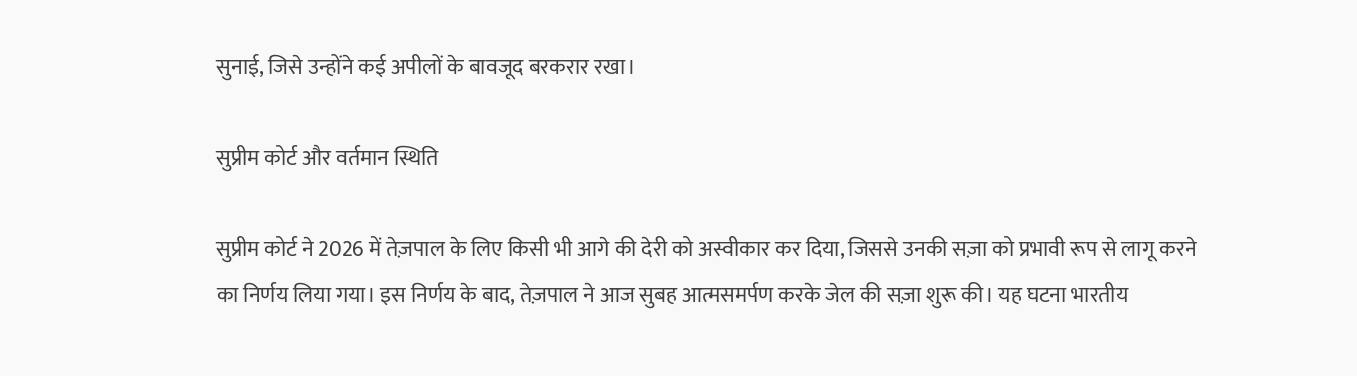सुनाई, जिसे उन्होंने कई अपीलों के बावजूद बरकरार रखा।

सुप्रीम कोर्ट और वर्तमान स्थिति

सुप्रीम कोर्ट ने 2026 में तेज़पाल के लिए किसी भी आगे की देरी को अस्वीकार कर दिया, जिससे उनकी सज़ा को प्रभावी रूप से लागू करने का निर्णय लिया गया। इस निर्णय के बाद, तेज़पाल ने आज सुबह आत्मसमर्पण करके जेल की सज़ा शुरू की। यह घटना भारतीय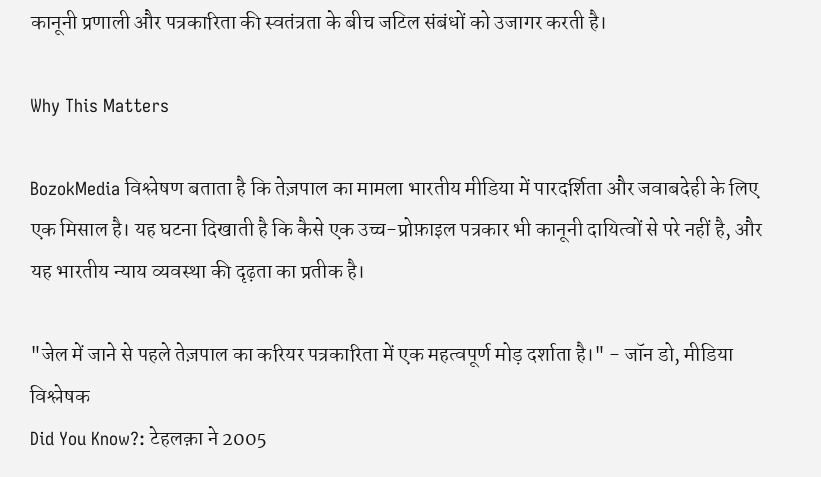कानूनी प्रणाली और पत्रकारिता की स्वतंत्रता के बीच जटिल संबंधों को उजागर करती है।

Why This Matters

BozokMedia विश्लेषण बताता है कि तेज़पाल का मामला भारतीय मीडिया में पारदर्शिता और जवाबदेही के लिए एक मिसाल है। यह घटना दिखाती है कि कैसे एक उच्च-प्रोफ़ाइल पत्रकार भी कानूनी दायित्वों से परे नहीं है, और यह भारतीय न्याय व्यवस्था की दृढ़ता का प्रतीक है।

"जेल में जाने से पहले तेज़पाल का करियर पत्रकारिता में एक महत्वपूर्ण मोड़ दर्शाता है।" - जॉन डो, मीडिया विश्लेषक
Did You Know?: टेहलक़ा ने 2005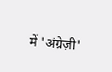में 'अंग्रेज़ी'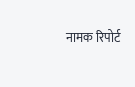नामक रिपोर्ट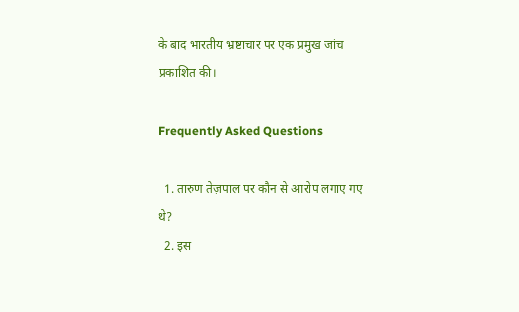के बाद भारतीय भ्रष्टाचार पर एक प्रमुख जांच प्रकाशित की।

Frequently Asked Questions

  1. तारुण तेज़पाल पर कौन से आरोप लगाए गए थे?
  2. इस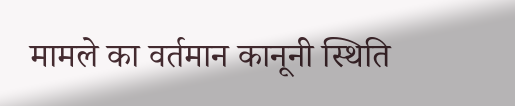मामले का वर्तमान कानूनी स्थिति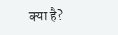क्या है?